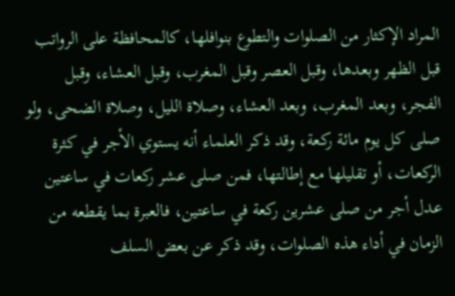المراد الإكثار من الصلوات والتطوع بنوافلها، كالمحافظة على الرواتب قبل الظهر وبعدها، وقبل العصر وقبل المغرب، وقبل العشاء، وقبل الفجر، وبعد المغرب، وبعد العشاء، وصلاة الليل، وصلاة الضحى، ولو صلى كل يوم مائة ركعة، وقد ذكر العلماء أنه يستوي الأجر في كثرة الركعات، أو تقليلها مع إطالتها، فمن صلى عشر ركعات في ساعتين عدل أجر من صلى عشرين ركعة في ساعتين، فالعبرة بما يقطعه من الزمان في أداء هذه الصلوات، وقد ذكر عن بعض السلف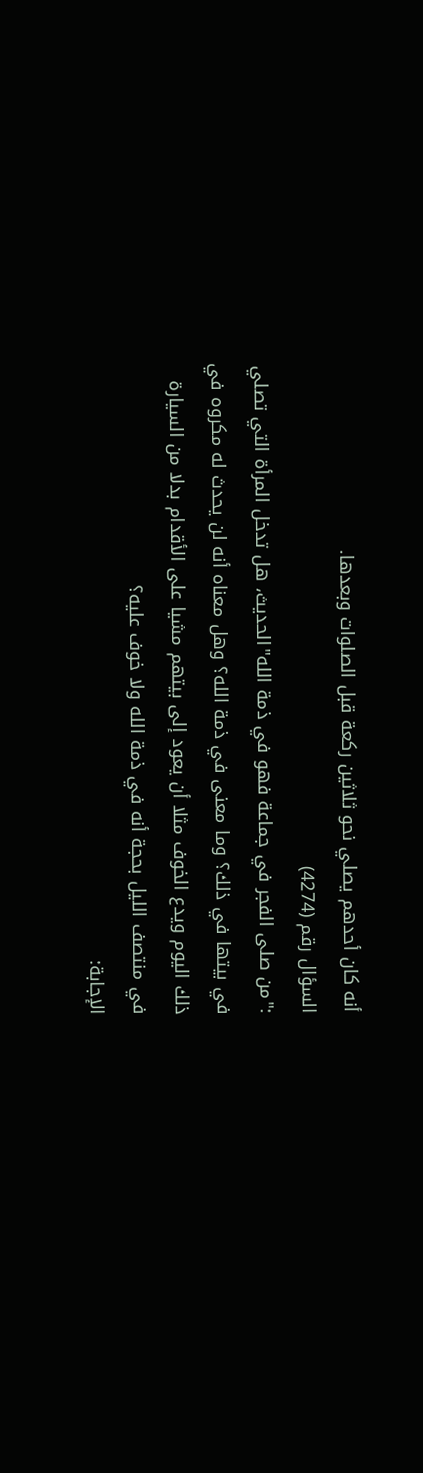أنه كان أحدهم يصلي نحو ثلاثين ركعة قبل الصلوات وبعدها.
السؤال رقم (4274)
:"من صلى الفجر في جماعة فهو في ذمة الله"الحديث، هل تدخل المرأة التي تصلي في بيتها في ذلك؟ وما معنى في ذمة الله؟ وهل معناه أنه لن يحدث له مكروه في ذلك اليوم ويدع الخوف مثلا أن يعود إلى بيتهم مشيا على الأقدام بدلا من السيارة في منتصف الليل بحجة أنه في ذمة الله ولا خوف عليه؟
الإجابة: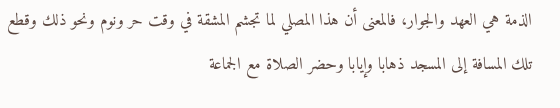الذمة هي العهد والجوار، فالمعنى أن هذا المصلي لما تجشم المشقة في وقت حر ونوم ونحو ذلك وقطع تلك المسافة إلى المسجد ذهابا وإيابا وحضر الصلاة مع الجماعة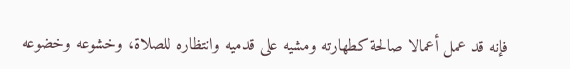فإنه قد عمل أعمالا صالحة كطهارته ومشيه على قدميه وانتظاره للصلاة، وخشوعه وخضوعه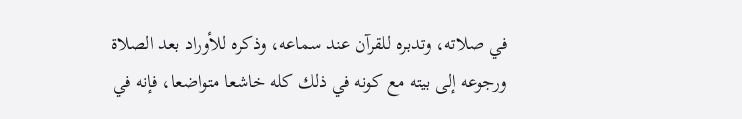في صلاته، وتدبره للقرآن عند سماعه، وذكره للأوراد بعد الصلاة ورجوعه إلى بيته مع كونه في ذلك كله خاشعا متواضعا، فإنه في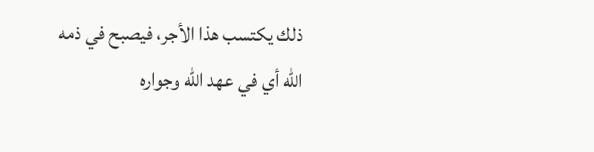ذلك يكتسب هذا الأجر، فيصبح في ذمه الله أي في عهد الله وجواره